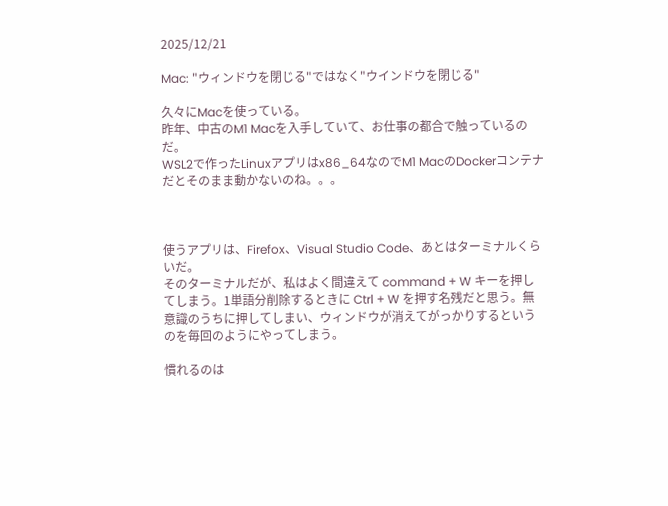2025/12/21

Mac: "ウィンドウを閉じる"ではなく"ウインドウを閉じる"

久々にMacを使っている。
昨年、中古のM1 Macを入手していて、お仕事の都合で触っているのだ。
WSL2で作ったLinuxアプリはx86_64なのでM1 MacのDockerコンテナだとそのまま動かないのね。。。



使うアプリは、Firefox、Visual Studio Code、あとはターミナルくらいだ。
そのターミナルだが、私はよく間違えて command + W キーを押してしまう。1単語分削除するときに Ctrl + W を押す名残だと思う。無意識のうちに押してしまい、ウィンドウが消えてがっかりするというのを毎回のようにやってしまう。

慣れるのは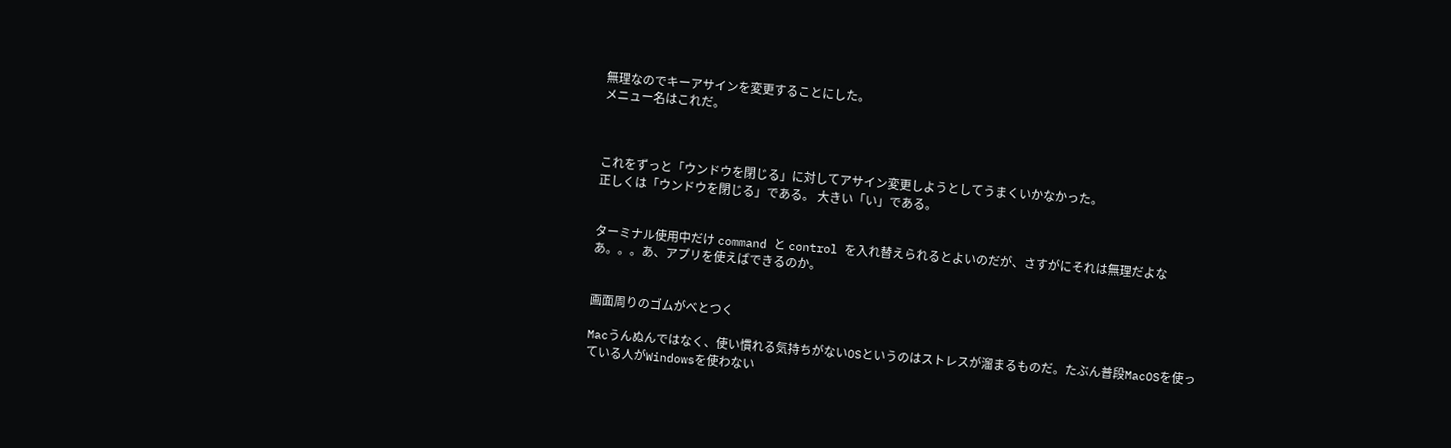無理なのでキーアサインを変更することにした。
メニュー名はこれだ。



これをずっと「ウンドウを閉じる」に対してアサイン変更しようとしてうまくいかなかった。
正しくは「ウンドウを閉じる」である。 大きい「い」である。


ターミナル使用中だけ command と control を入れ替えられるとよいのだが、さすがにそれは無理だよなあ。。。あ、アプリを使えばできるのか。


画面周りのゴムがべとつく

Macうんぬんではなく、使い慣れる気持ちがないOSというのはストレスが溜まるものだ。たぶん普段MacOSを使っている人がWindowsを使わない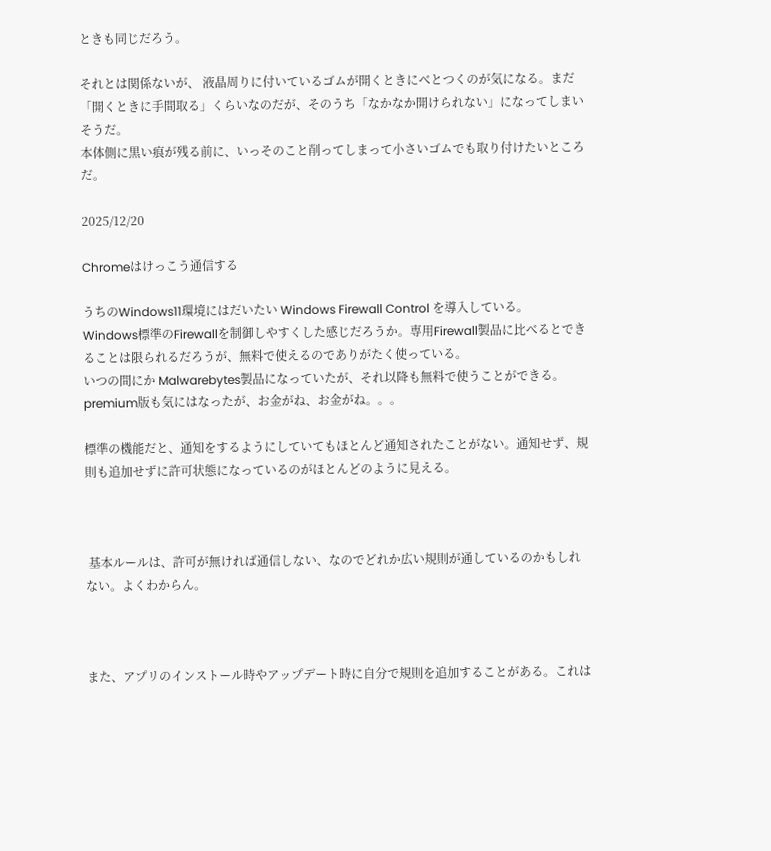ときも同じだろう。

それとは関係ないが、 液晶周りに付いているゴムが開くときにべとつくのが気になる。まだ「開くときに手間取る」くらいなのだが、そのうち「なかなか開けられない」になってしまいそうだ。
本体側に黒い痕が残る前に、いっそのこと削ってしまって小さいゴムでも取り付けたいところだ。

2025/12/20

Chromeはけっこう通信する

うちのWindows11環境にはだいたい Windows Firewall Control を導入している。
Windows標準のFirewallを制御しやすくした感じだろうか。専用Firewall製品に比べるとできることは限られるだろうが、無料で使えるのでありがたく使っている。
いつの間にか Malwarebytes製品になっていたが、それ以降も無料で使うことができる。premium版も気にはなったが、お金がね、お金がね。。。

標準の機能だと、通知をするようにしていてもほとんど通知されたことがない。通知せず、規則も追加せずに許可状態になっているのがほとんどのように見える。



 基本ルールは、許可が無ければ通信しない、なのでどれか広い規則が通しているのかもしれない。よくわからん。



また、アプリのインストール時やアップデート時に自分で規則を追加することがある。これは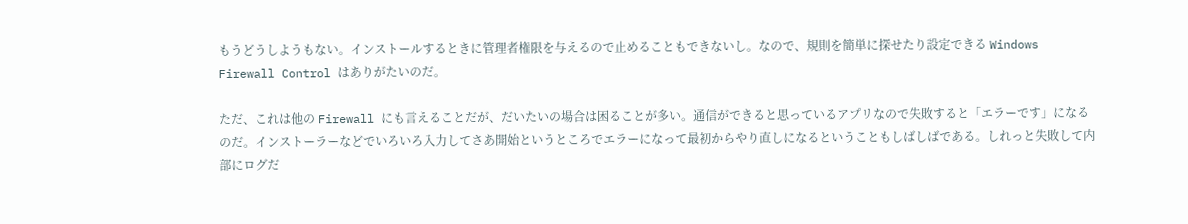もうどうしようもない。インストールするときに管理者権限を与えるので止めることもできないし。なので、規則を簡単に探せたり設定できる Windows Firewall Control はありがたいのだ。

ただ、これは他の Firewall にも言えることだが、だいたいの場合は困ることが多い。通信ができると思っているアプリなので失敗すると「エラーです」になるのだ。インストーラーなどでいろいろ入力してさあ開始というところでエラーになって最初からやり直しになるということもしばしばである。しれっと失敗して内部にログだ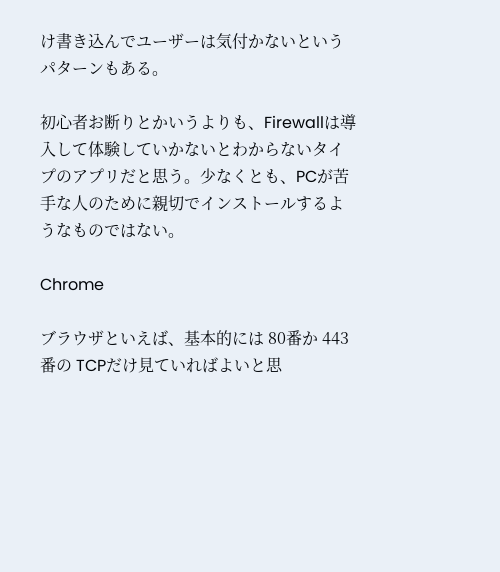け書き込んでユーザーは気付かないというパターンもある。

初心者お断りとかいうよりも、Firewallは導入して体験していかないとわからないタイプのアプリだと思う。少なくとも、PCが苦手な人のために親切でインストールするようなものではない。

Chrome

ブラウザといえば、基本的には 80番か 443番の TCPだけ見ていればよいと思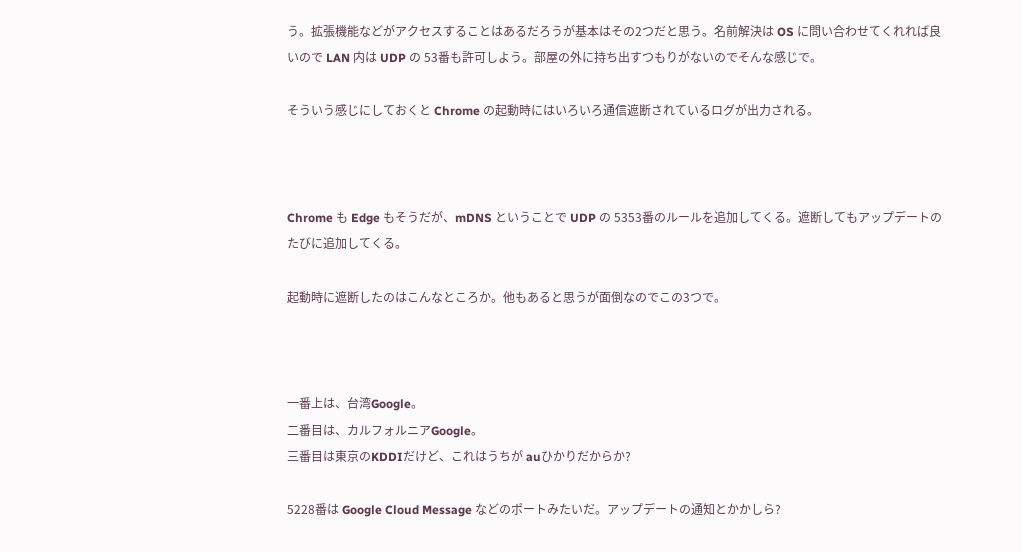う。拡張機能などがアクセスすることはあるだろうが基本はその2つだと思う。名前解決は OS に問い合わせてくれれば良いので LAN 内は UDP の 53番も許可しよう。部屋の外に持ち出すつもりがないのでそんな感じで。

そういう感じにしておくと Chrome の起動時にはいろいろ通信遮断されているログが出力される。



Chrome も Edge もそうだが、mDNS ということで UDP の 5353番のルールを追加してくる。遮断してもアップデートのたびに追加してくる。

起動時に遮断したのはこんなところか。他もあると思うが面倒なのでこの3つで。



一番上は、台湾Google。
二番目は、カルフォルニアGoogle。
三番目は東京のKDDIだけど、これはうちが auひかりだからか?

5228番は Google Cloud Message などのポートみたいだ。アップデートの通知とかかしら?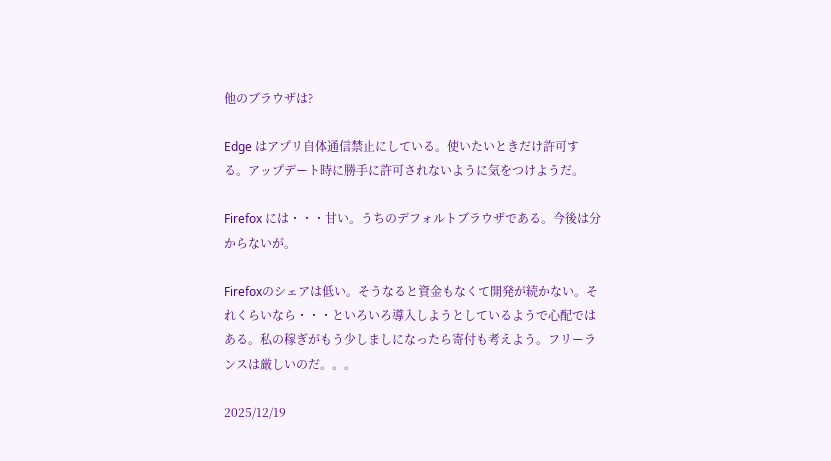他のブラウザは?

Edge はアプリ自体通信禁止にしている。使いたいときだけ許可する。アップデート時に勝手に許可されないように気をつけようだ。

Firefox には・・・甘い。うちのデフォルトブラウザである。今後は分からないが。

Firefoxのシェアは低い。そうなると資金もなくて開発が続かない。それくらいなら・・・といろいろ導入しようとしているようで心配ではある。私の稼ぎがもう少しましになったら寄付も考えよう。フリーランスは厳しいのだ。。。

2025/12/19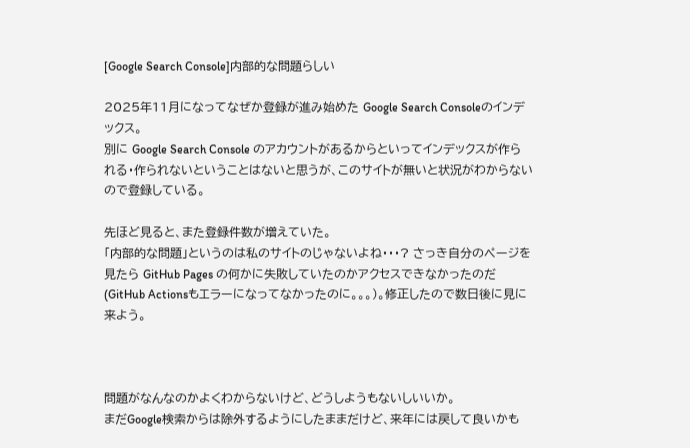[Google Search Console]内部的な問題らしい

2025年11月になってなぜか登録が進み始めた Google Search Consoleのインデックス。
別に Google Search Console のアカウントがあるからといってインデックスが作られる・作られないということはないと思うが、このサイトが無いと状況がわからないので登録している。

先ほど見ると、また登録件数が増えていた。
「内部的な問題」というのは私のサイトのじゃないよね・・・? さっき自分のページを見たら GitHub Pages の何かに失敗していたのかアクセスできなかったのだ(GitHub Actionsもエラーになってなかったのに。。。)。修正したので数日後に見に来よう。



問題がなんなのかよくわからないけど、どうしようもないしいいか。
まだGoogle検索からは除外するようにしたままだけど、来年には戻して良いかも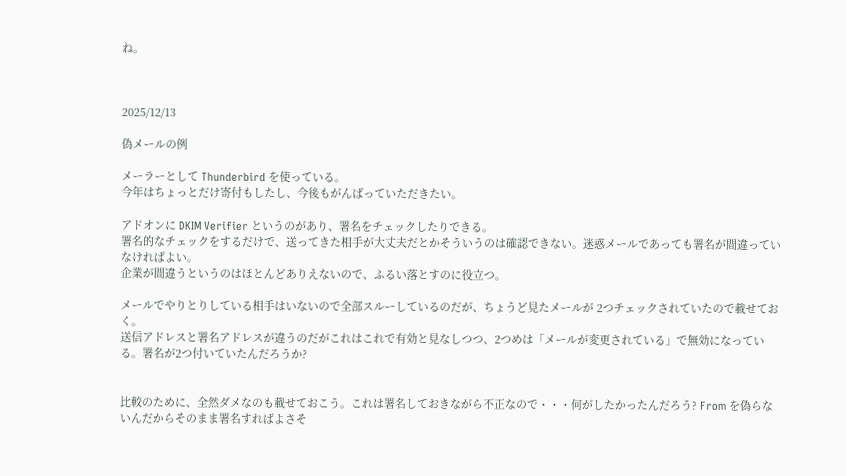ね。



2025/12/13

偽メールの例

メーラーとして Thunderbird を使っている。
今年はちょっとだけ寄付もしたし、今後もがんばっていただきたい。

アドオンに DKIM Verifier というのがあり、署名をチェックしたりできる。
署名的なチェックをするだけで、送ってきた相手が大丈夫だとかそういうのは確認できない。迷惑メールであっても署名が間違っていなければよい。
企業が間違うというのはほとんどありえないので、ふるい落とすのに役立つ。

メールでやりとりしている相手はいないので全部スルーしているのだが、ちょうど見たメールが 2つチェックされていたので載せておく。
送信アドレスと署名アドレスが違うのだがこれはこれで有効と見なしつつ、2つめは「メールが変更されている」で無効になっている。署名が2つ付いていたんだろうか?


比較のために、全然ダメなのも載せておこう。これは署名しておきながら不正なので・・・何がしたかったんだろう? From を偽らないんだからそのまま署名すればよさそ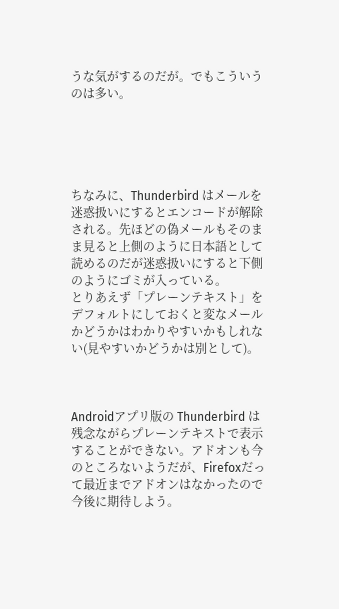うな気がするのだが。でもこういうのは多い。





ちなみに、Thunderbird はメールを迷惑扱いにするとエンコードが解除される。先ほどの偽メールもそのまま見ると上側のように日本語として読めるのだが迷惑扱いにすると下側のようにゴミが入っている。
とりあえず「プレーンテキスト」をデフォルトにしておくと変なメールかどうかはわかりやすいかもしれない(見やすいかどうかは別として)。



Androidアプリ版の Thunderbird は残念ながらプレーンテキストで表示することができない。アドオンも今のところないようだが、Firefoxだって最近までアドオンはなかったので今後に期待しよう。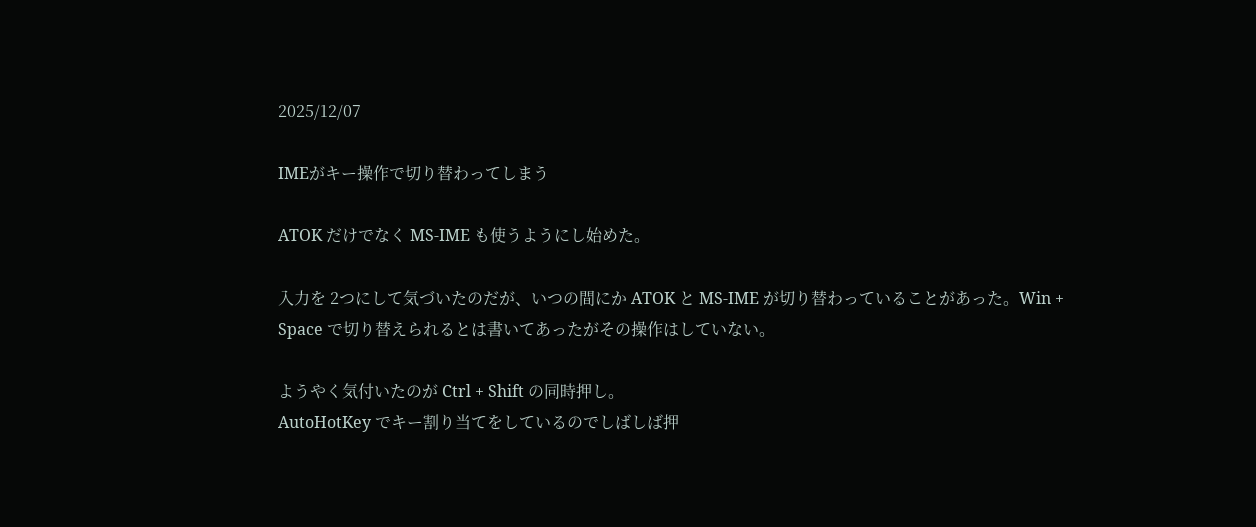2025/12/07

IMEがキー操作で切り替わってしまう

ATOK だけでなく MS-IME も使うようにし始めた。

入力を 2つにして気づいたのだが、いつの間にか ATOK と MS-IME が切り替わっていることがあった。Win + Space で切り替えられるとは書いてあったがその操作はしていない。

ようやく気付いたのが Ctrl + Shift の同時押し。
AutoHotKey でキー割り当てをしているのでしばしば押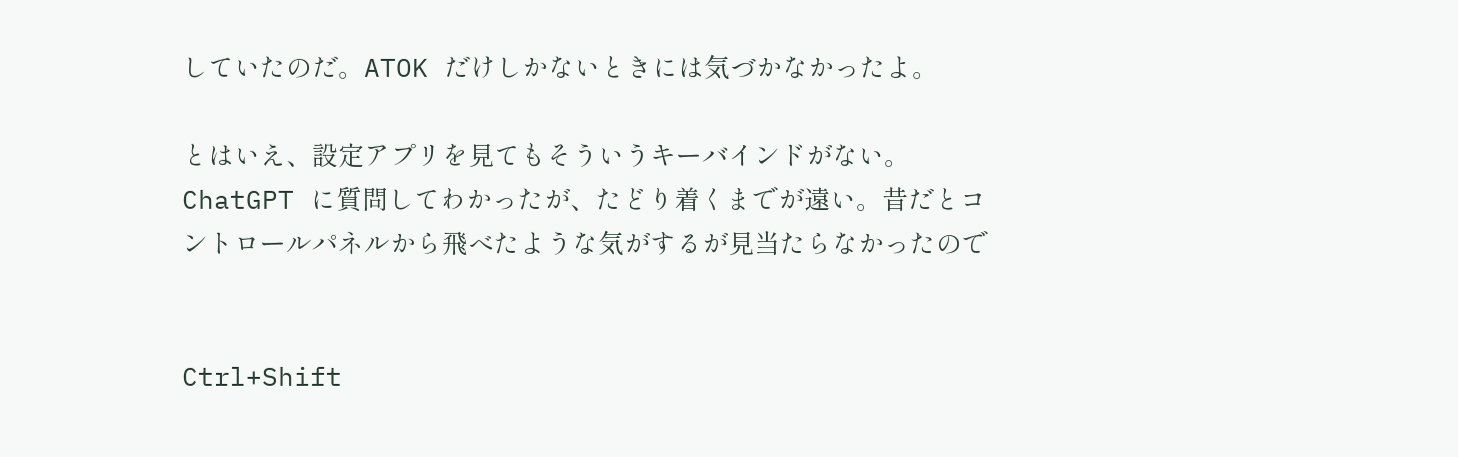していたのだ。ATOK だけしかないときには気づかなかったよ。

とはいえ、設定アプリを見てもそういうキーバインドがない。
ChatGPT に質問してわかったが、たどり着くまでが遠い。昔だとコントロールパネルから飛べたような気がするが見当たらなかったので


Ctrl+Shift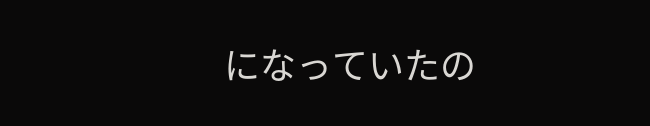になっていたの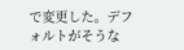で変更した。デフォルトがそうな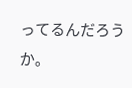ってるんだろうか。